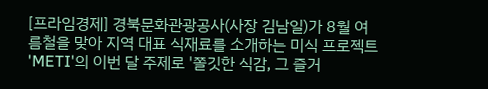[프라임경제] 경북문화관광공사(사장 김남일)가 8월 여름철을 맞아 지역 대표 식재료를 소개하는 미식 프로젝트 'METI'의 이번 달 주제로 '쫄깃한 식감, 그 즐거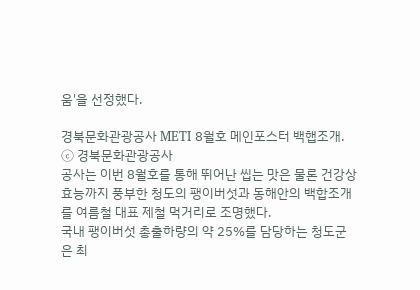움'을 선정했다.

경북문화관광공사 METI 8월호 메인포스터 백햅조개. ⓒ 경북문화관광공사
공사는 이번 8월호를 통해 뛰어난 씹는 맛은 물론 건강상 효능까지 풍부한 청도의 팽이버섯과 동해안의 백합조개를 여름철 대표 제철 먹거리로 조명했다.
국내 팽이버섯 총출하량의 약 25%를 담당하는 청도군은 최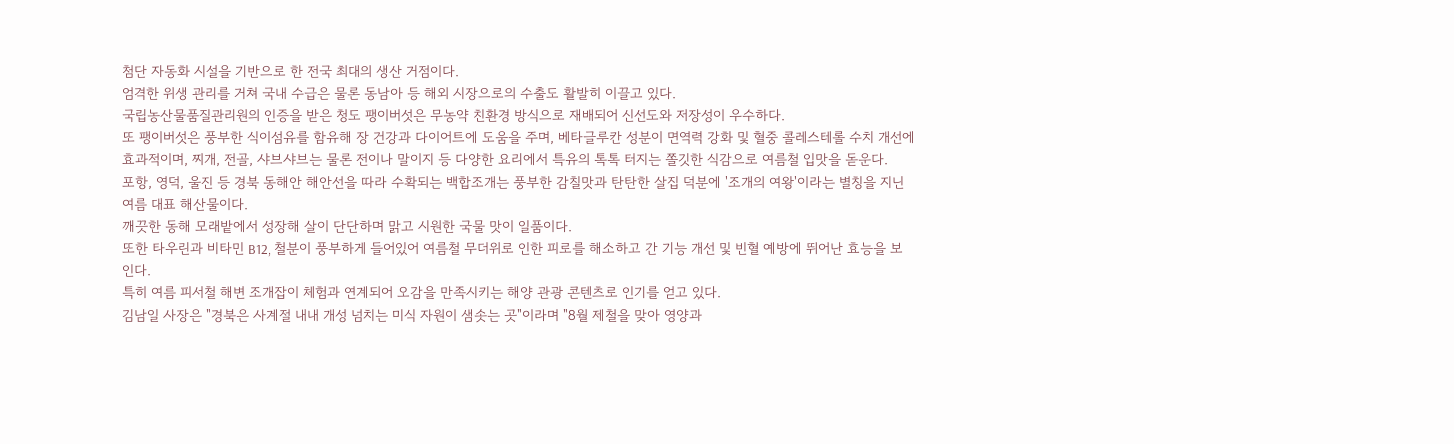첨단 자동화 시설을 기반으로 한 전국 최대의 생산 거점이다.
엄격한 위생 관리를 거쳐 국내 수급은 물론 동남아 등 해외 시장으로의 수출도 활발히 이끌고 있다.
국립농산물품질관리원의 인증을 받은 청도 팽이버섯은 무농약 친환경 방식으로 재배되어 신선도와 저장성이 우수하다.
또 팽이버섯은 풍부한 식이섬유를 함유해 장 건강과 다이어트에 도움을 주며, 베타글루칸 성분이 면역력 강화 및 혈중 콜레스테롤 수치 개선에 효과적이며, 찌개, 전골, 샤브샤브는 물론 전이나 말이지 등 다양한 요리에서 특유의 톡톡 터지는 쫄깃한 식감으로 여름철 입맛을 돋운다.
포항, 영덕, 울진 등 경북 동해안 해안선을 따라 수확되는 백합조개는 풍부한 감칠맛과 탄탄한 살집 덕분에 '조개의 여왕'이라는 별칭을 지닌 여름 대표 해산물이다.
깨끗한 동해 모래밭에서 성장해 살이 단단하며 맑고 시원한 국물 맛이 일품이다.
또한 타우린과 비타민 B12, 철분이 풍부하게 들어있어 여름철 무더위로 인한 피로를 해소하고 간 기능 개선 및 빈혈 예방에 뛰어난 효능을 보인다.
특히 여름 피서철 해변 조개잡이 체험과 연계되어 오감을 만족시키는 해양 관광 콘텐츠로 인기를 얻고 있다.
김남일 사장은 "경북은 사계절 내내 개성 넘치는 미식 자원이 샘솟는 곳"이라며 "8월 제철을 맞아 영양과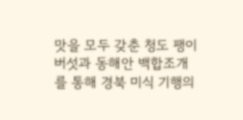맛을 모두 갖춘 청도 팽이버섯과 동해안 백합조개를 통해 경북 미식 기행의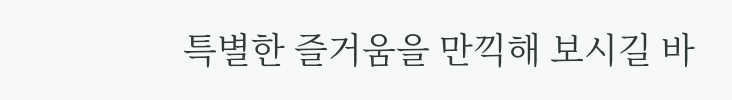특별한 즐거움을 만끽해 보시길 바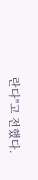란다"고 전했다.